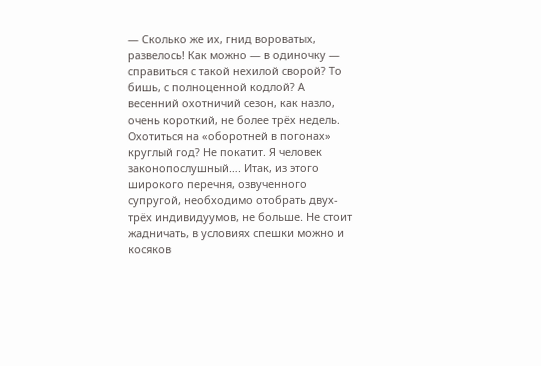— Сколько же их, гнид вороватых, развелось! Как можно — в одиночку — справиться с такой нехилой сворой? То бишь, с полноценной кодлой? А весенний охотничий сезон, как назло, очень короткий, не более трёх недель. Охотиться на «оборотней в погонах» круглый год? Не покатит. Я человек законопослушный…. Итак, из этого широкого перечня, озвученного супругой, необходимо отобрать двух-трёх индивидуумов, не больше. Не стоит жадничать, в условиях спешки можно и косяков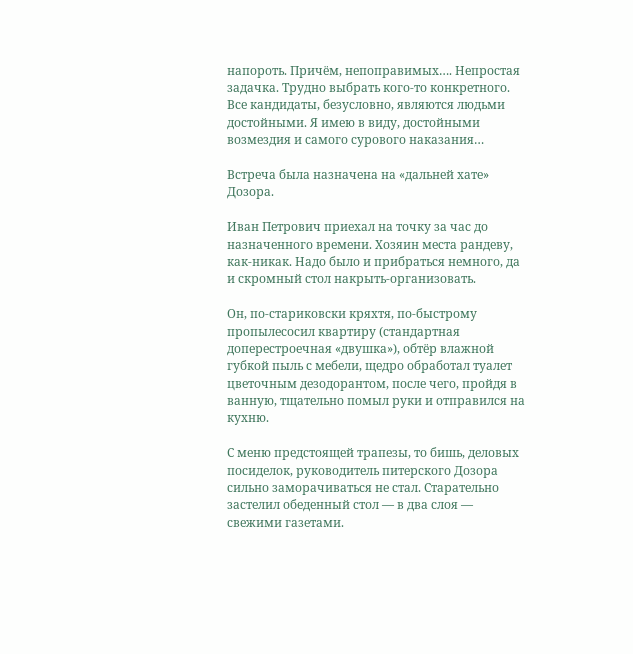напороть. Причём, непоправимых…. Непростая задачка. Трудно выбрать кого-то конкретного. Все кандидаты, безусловно, являются людьми достойными. Я имею в виду, достойными возмездия и самого сурового наказания…

Встреча была назначена на «дальней хате» Дозора.

Иван Петрович приехал на точку за час до назначенного времени. Хозяин места рандеву, как-никак. Надо было и прибраться немного, да и скромный стол накрыть-организовать.

Он, по-стариковски кряхтя, по-быстрому пропылесосил квартиру (стандартная доперестроечная «двушка»), обтёр влажной губкой пыль с мебели, щедро обработал туалет цветочным дезодорантом, после чего, пройдя в ванную, тщательно помыл руки и отправился на кухню.

С меню предстоящей трапезы, то бишь, деловых посиделок, руководитель питерского Дозора сильно заморачиваться не стал. Старательно застелил обеденный стол — в два слоя — свежими газетами.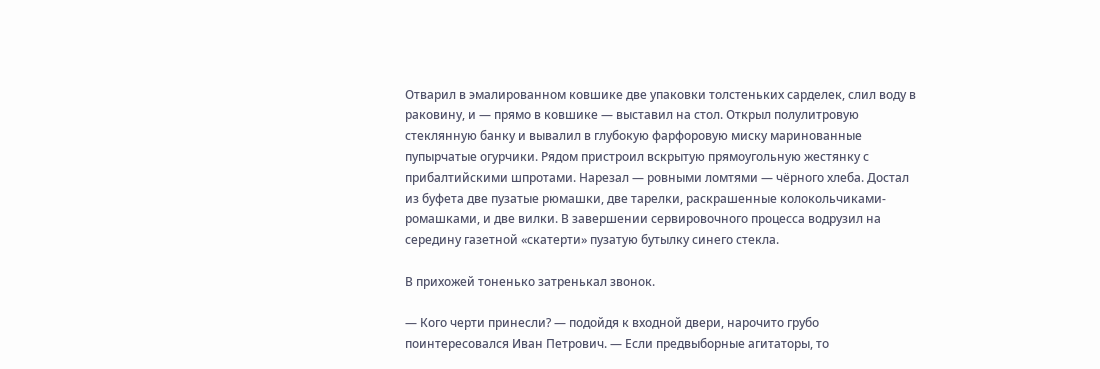Отварил в эмалированном ковшике две упаковки толстеньких сарделек, слил воду в раковину, и — прямо в ковшике — выставил на стол. Открыл полулитровую стеклянную банку и вывалил в глубокую фарфоровую миску маринованные пупырчатые огурчики. Рядом пристроил вскрытую прямоугольную жестянку с прибалтийскими шпротами. Нарезал — ровными ломтями — чёрного хлеба. Достал из буфета две пузатые рюмашки, две тарелки, раскрашенные колокольчиками-ромашками, и две вилки. В завершении сервировочного процесса водрузил на середину газетной «скатерти» пузатую бутылку синего стекла.

В прихожей тоненько затренькал звонок.

— Кого черти принесли? — подойдя к входной двери, нарочито грубо поинтересовался Иван Петрович. — Если предвыборные агитаторы, то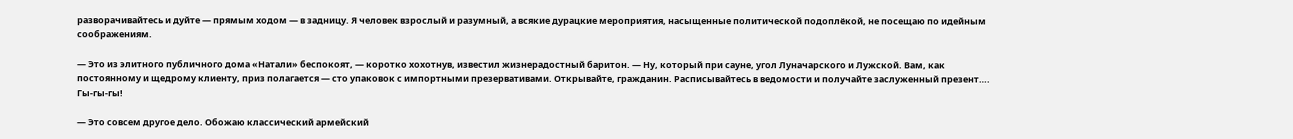разворачивайтесь и дуйте — прямым ходом — в задницу. Я человек взрослый и разумный, а всякие дурацкие мероприятия, насыщенные политической подоплёкой, не посещаю по идейным соображениям.

— Это из элитного публичного дома «Натали» беспокоят, — коротко хохотнув, известил жизнерадостный баритон. — Ну, который при сауне, угол Луначарского и Лужской. Вам, как постоянному и щедрому клиенту, приз полагается — сто упаковок с импортными презервативами. Открывайте, гражданин. Расписывайтесь в ведомости и получайте заслуженный презент…. Гы-гы-гы!

— Это совсем другое дело. Обожаю классический армейский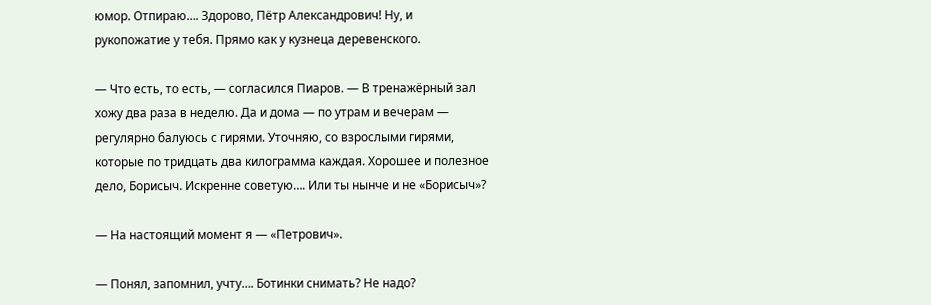юмор. Отпираю…. Здорово, Пётр Александрович! Ну, и рукопожатие у тебя. Прямо как у кузнеца деревенского.

— Что есть, то есть, — согласился Пиаров. — В тренажёрный зал хожу два раза в неделю. Да и дома — по утрам и вечерам — регулярно балуюсь с гирями. Уточняю, со взрослыми гирями, которые по тридцать два килограмма каждая. Хорошее и полезное дело, Борисыч. Искренне советую…. Или ты нынче и не «Борисыч»?

— На настоящий момент я — «Петрович».

— Понял, запомнил, учту…. Ботинки снимать? Не надо?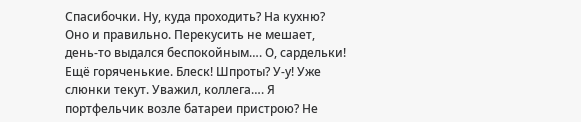Спасибочки. Ну, куда проходить? На кухню? Оно и правильно. Перекусить не мешает, день-то выдался беспокойным…. О, сардельки! Ещё горяченькие. Блеск! Шпроты? У-у! Уже слюнки текут. Уважил, коллега…. Я портфельчик возле батареи пристрою? Не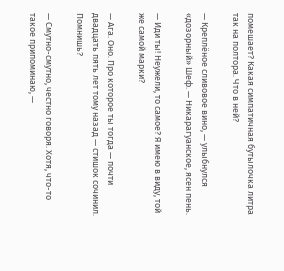помешает? Какая симпатичная бутылочка литра так на полтора. Что в ней?

— Креплёное сливовое вино, — улыбнулся «дозорный» Шеф. — Никарагуанское, ясен пень.

— Иди ты! Неужели, то самое? Я имею в виду, той же самой марки?

— Ага. Оно. Про которое ты тогда — почти двадцать пять лет тому назад — стишок сочинил. Помнишь?

— Смутно-смутно, честно говоря. Хотя, что-то такое припоминаю, —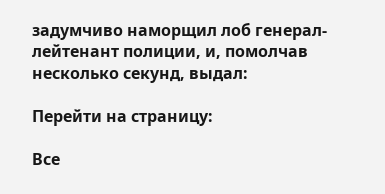задумчиво наморщил лоб генерал-лейтенант полиции, и, помолчав несколько секунд, выдал:

Перейти на страницу:

Все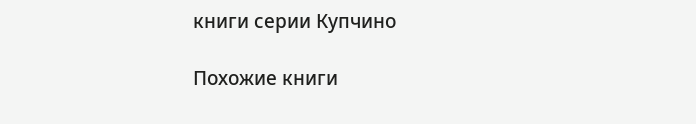книги серии Купчино

Похожие книги